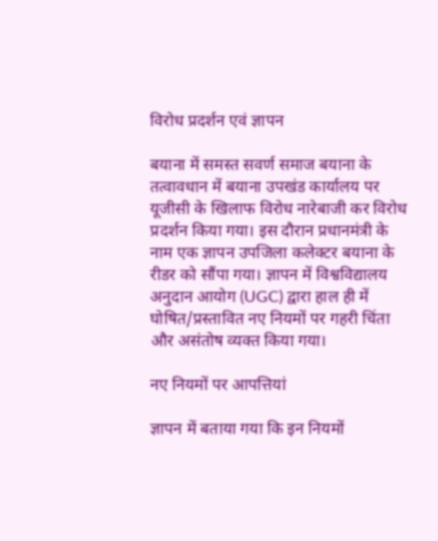विरोध प्रदर्शन एवं ज्ञापन

बयाना में समस्त सवर्ण समाज बयाना के तत्वावधान में बयाना उपखंड कार्यालय पर यूजीसी के खिलाफ विरोध नारेबाजी कर विरोध प्रदर्शन किया गया। इस दौरान प्रधानमंत्री के नाम एक ज्ञापन उपजिला कलेक्टर बयाना के रीडर को सौंपा गया। ज्ञापन में विश्वविद्यालय अनुदान आयोग (UGC) द्वारा हाल ही में घोषित/प्रस्तावित नए नियमों पर गहरी चिंता और असंतोष व्यक्त किया गया।

नए नियमों पर आपत्तियां

ज्ञापन में बताया गया कि इन नियमों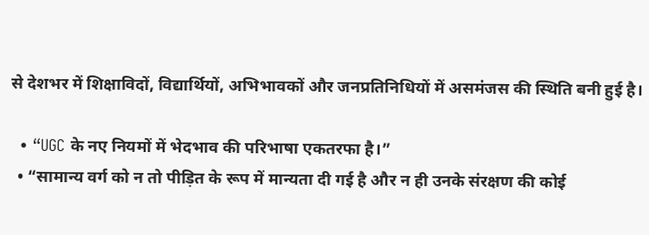से देशभर में शिक्षाविदों, विद्यार्थियों, अभिभावकों और जनप्रतिनिधियों में असमंजस की स्थिति बनी हुई है।

  • “UGC के नए नियमों में भेदभाव की परिभाषा एकतरफा है।”
  • “सामान्य वर्ग को न तो पीड़ित के रूप में मान्यता दी गई है और न ही उनके संरक्षण की कोई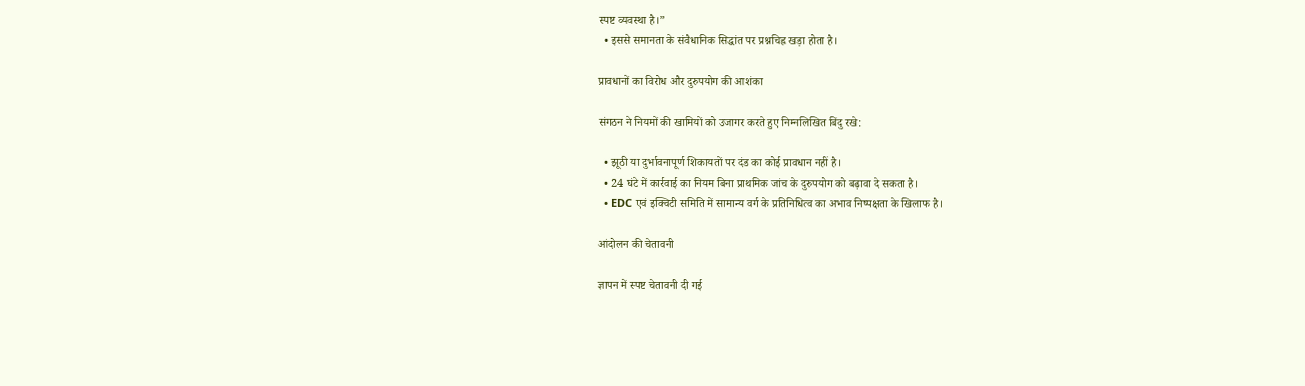स्पष्ट व्यवस्था है।”
  • इससे समानता के संवैधानिक सिद्धांत पर प्रश्नचिह्न खड़ा होता है।

प्रावधानों का विरोध और दुरुपयोग की आशंका

संगठन ने नियमों की खामियों को उजागर करते हुए निम्नलिखित बिंदु रखे:

  • झूठी या दुर्भावनापूर्ण शिकायतों पर दंड का कोई प्रावधान नहीं है।
  • 24 घंटे में कार्रवाई का नियम बिना प्राथमिक जांच के दुरुपयोग को बढ़ावा दे सकता है।
  • EDC एवं इक्विटी समिति में सामान्य वर्ग के प्रतिनिधित्व का अभाव निष्पक्षता के खिलाफ है।

आंदोलन की चेतावनी

ज्ञापन में स्पष्ट चेतावनी दी गई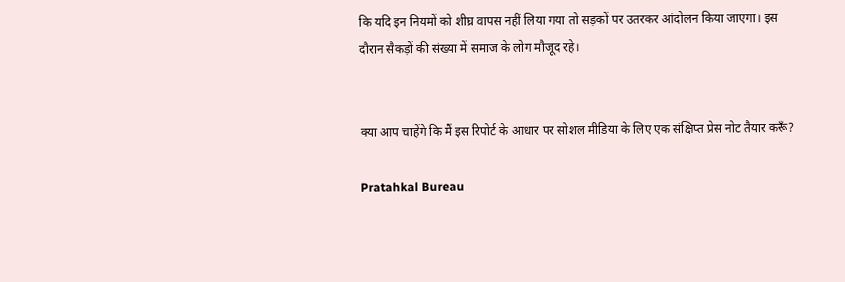कि यदि इन नियमों को शीघ्र वापस नहीं लिया गया तो सड़कों पर उतरकर आंदोलन किया जाएगा। इस दौरान सैकड़ों की संख्या में समाज के लोग मौजूद रहे।


क्या आप चाहेंगे कि मैं इस रिपोर्ट के आधार पर सोशल मीडिया के लिए एक संक्षिप्त प्रेस नोट तैयार करूँ?

Pratahkal Bureau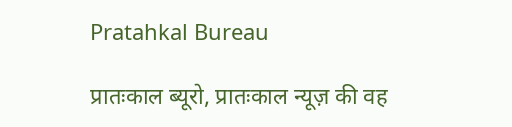Pratahkal Bureau

प्रातःकाल ब्यूरो, प्रातःकाल न्यूज़ की वह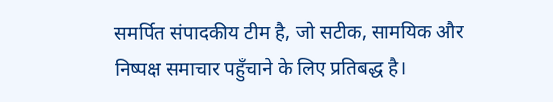समर्पित संपादकीय टीम है, जो सटीक, सामयिक और निष्पक्ष समाचार पहुँचाने के लिए प्रतिबद्ध है।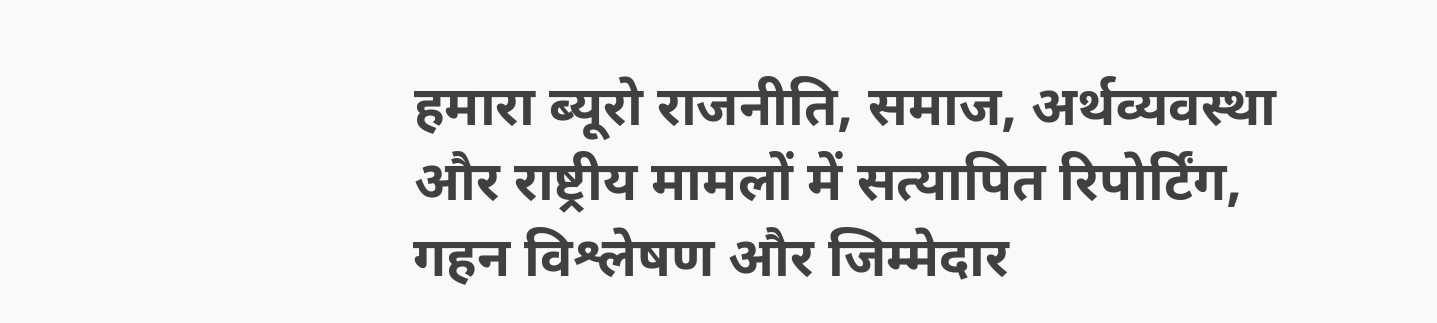हमारा ब्यूरो राजनीति, समाज, अर्थव्यवस्था और राष्ट्रीय मामलों में सत्यापित रिपोर्टिंग, गहन विश्लेषण और जिम्मेदार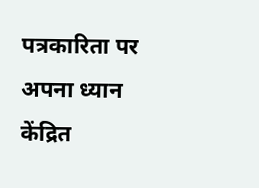पत्रकारिता पर अपना ध्यान केंद्रित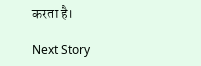करता है।

Next Story